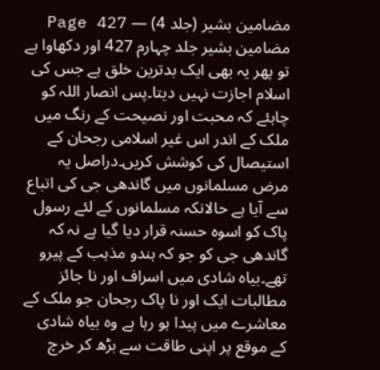مضامین بشیر (جلد 4) — Page 427
مضامین بشیر جلد چہارم 427 اور دکھاوا ہے تو پھر یہ بھی ایک بدترین خلق ہے جس کی اسلام اجازت نہیں دیتا۔پس انصار اللہ کو چاہئے کہ محبت اور نصیحت کے رنگ میں ملک کے اندر اس غیر اسلامی رجحان کے استیصال کی کوشش کریں۔دراصل یہ مرض مسلمانوں میں گاندھی جی کی اتباع سے آیا ہے حالانکہ مسلمانوں کے لئے رسول پاک کو اسوہ حسنہ قرار دیا گیا ہے نہ کہ گاندھی جی کو جو کہ ہندو مذہب کے پیرو تھے۔بیاہ شادی میں اسراف اور نا جائز مطالبات ایک اور نا پاک رجحان جو ملک کے معاشرے میں پیدا ہو رہا ہے وہ بیاہ شادی کے موقع پر اپنی طاقت سے بڑھ کر خرچ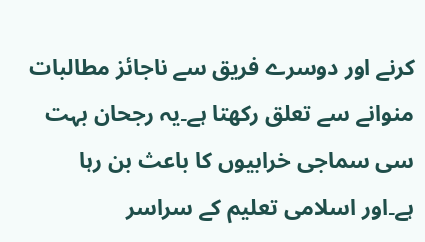کرنے اور دوسرے فریق سے ناجائز مطالبات منوانے سے تعلق رکھتا ہے۔یہ رجحان بہت سی سماجی خرابیوں کا باعث بن رہا ہے۔اور اسلامی تعلیم کے سراسر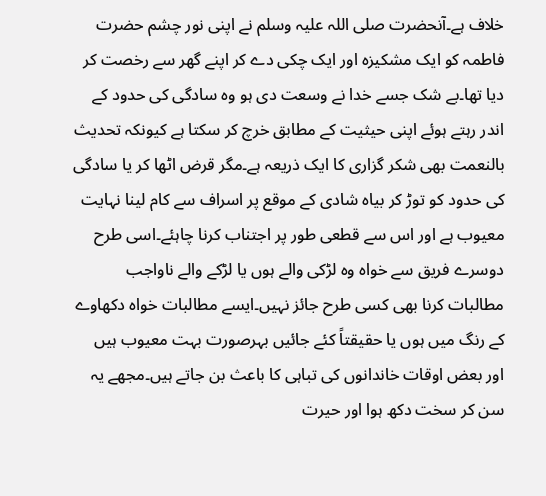خلاف ہے۔آنحضرت صلی اللہ علیہ وسلم نے اپنی نور چشم حضرت فاطمہ کو ایک مشکیزہ اور ایک چکی دے کر اپنے گھر سے رخصت کر دیا تھا۔بے شک جسے خدا نے وسعت دی ہو وہ سادگی کی حدود کے اندر رہتے ہوئے اپنی حیثیت کے مطابق خرچ کر سکتا ہے کیونکہ تحدیث بالنعمت بھی شکر گزاری کا ایک ذریعہ ہے۔مگر قرض اٹھا کر یا سادگی کی حدود کو توڑ کر بیاہ شادی کے موقع پر اسراف سے کام لینا نہایت معیوب ہے اور اس سے قطعی طور پر اجتناب کرنا چاہئے۔اسی طرح دوسرے فریق سے خواہ وہ لڑکی والے ہوں یا لڑکے والے ناواجب مطالبات کرنا بھی کسی طرح جائز نہیں۔ایسے مطالبات خواہ دکھاوے کے رنگ میں ہوں یا حقیقتاً کئے جائیں بہرصورت بہت معیوب ہیں اور بعض اوقات خاندانوں کی تباہی کا باعث بن جاتے ہیں۔مجھے یہ سن کر سخت دکھ ہوا اور حیرت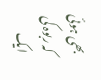بھی ہوئی کہ ربوہ کی ایک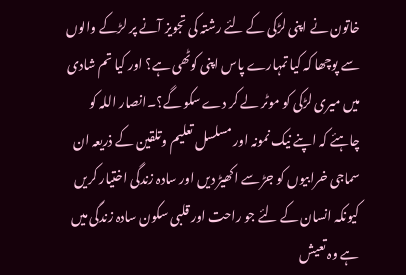خاتون نے اپنی لڑکی کے لئے رشتہ کی تجویز آنے پر لڑکے والوں سے پوچھا کہ کیا تمہارے پاس اپنی کوٹھی ہے؟ اور کیا تم شادی میں میری لڑکی کو موٹر لے کر دے سکو گے؟۔انصار اللہ کو چاہئے کہ اپنے نیک نمونہ اور مسلسل تعلیم وتلقین کے ذریعہ ان سماجی خرابیوں کو جڑ سے اکھیڑ دیں اور سادہ زندگی اختیار کریں کیونکہ انسان کے لئے جو راحت اور قلبی سکون سادہ زندگی میں ہے وہ تعیش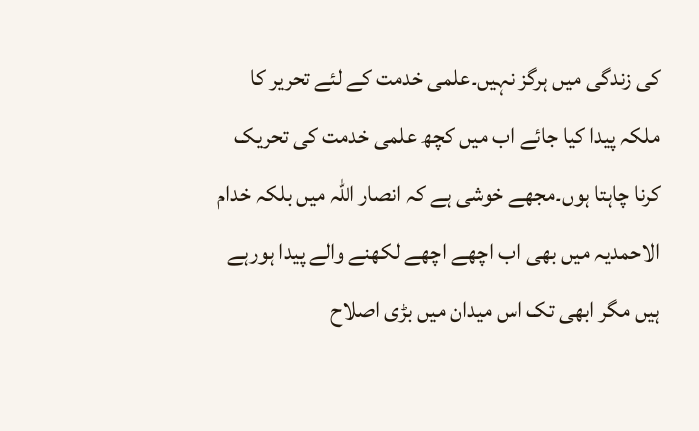کی زندگی میں ہرگز نہیں۔علمی خدمت کے لئے تحریر کا ملکہ پیدا کیا جائے اب میں کچھ علمی خدمت کی تحریک کرنا چاہتا ہوں۔مجھے خوشی ہے کہ انصار اللہ میں بلکہ خدام الاحمدیہ میں بھی اب اچھے اچھے لکھنے والے پیدا ہورہے ہیں مگر ابھی تک اس میدان میں بڑی اصلاح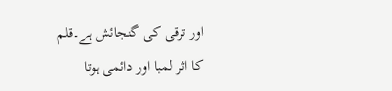اور ترقی کی گنجائش ہے۔قلم کا اثر لمبا اور دائمی ہوتا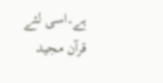ہے۔اسی لئے قرآن مجید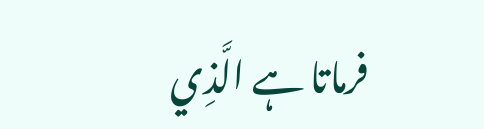فرماتا ہے الَّذِي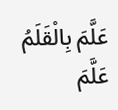عَلَّمَ بِالْقَلَمُ عَلَّمَ